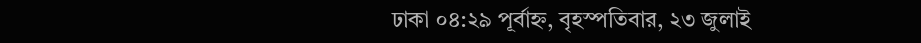ঢাকা ০৪:২৯ পূর্বাহ্ন, বৃহস্পতিবার, ২৩ জুলাই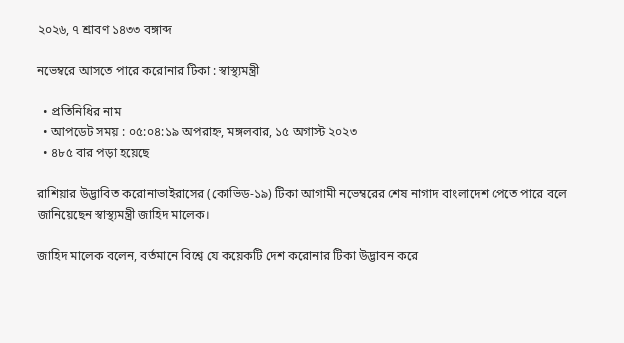২০২৬, ৭ শ্রাবণ ১৪৩৩ বঙ্গাব্দ

নভেম্বরে আসতে পারে করোনার টিকা : স্বাস্থ্যমন্ত্রী

  • প্রতিনিধির নাম
  • আপডেট সময় : ০৫:০৪:১৯ অপরাহ্ন, মঙ্গলবার, ১৫ অগাস্ট ২০২৩
  • ৪৮৫ বার পড়া হয়েছে

রাশিয়ার উদ্ভাবিত করোনাভাইরাসের (কোভিড-১৯) টিকা আগামী নভেম্বরের শেষ নাগাদ বাংলাদেশ পেতে পারে বলে জানিয়েছেন স্বাস্থ্যমন্ত্রী জাহিদ মালেক।

জাহিদ মালেক বলেন, বর্তমানে বিশ্বে যে কয়েকটি দেশ করোনার টিকা উদ্ভাবন করে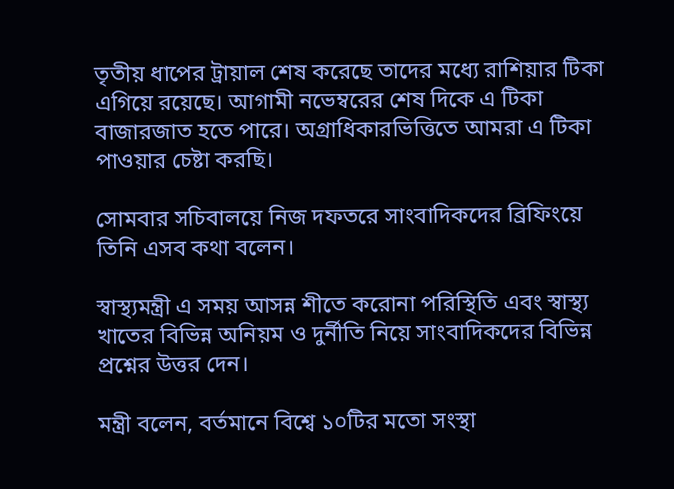তৃতীয় ধাপের ট্রায়াল শেষ করেছে তাদের মধ্যে রাশিয়ার টিকা এগিয়ে রয়েছে। আগামী নভেম্বরের শেষ দিকে এ টিকা বাজারজাত হতে পারে। অগ্রাধিকারভিত্তিতে আমরা এ টিকা পাওয়ার চেষ্টা করছি।

সোমবার সচিবালয়ে নিজ দফতরে সাংবাদিকদের ব্রিফিংয়ে তিনি এসব কথা বলেন।

স্বাস্থ্যমন্ত্রী এ সময় আসন্ন শীতে করোনা পরিস্থিতি এবং স্বাস্থ্য খাতের বিভিন্ন অনিয়ম ও দুর্নীতি নিয়ে সাংবাদিকদের বিভিন্ন প্রশ্নের উত্তর দেন।

মন্ত্রী বলেন, বর্তমানে বিশ্বে ১০টির মতো সংস্থা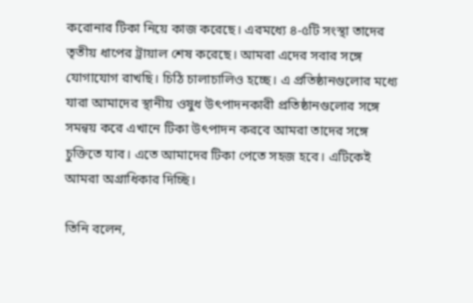করোনার টিকা নিয়ে কাজ করেছে। এরমধ্যে ৪-৫টি সংস্থা তাদের তৃতীয় ধাপের ট্রায়াল শেষ করেছে। আমরা এদের সবার সঙ্গে যোগাযোগ রাখছি। চিঠি চালাচালিও হচ্ছে। এ প্রতিষ্ঠানগুলোর মধ্যে যারা আমাদের স্থানীয় ওষুধ উৎপাদনকারী প্রতিষ্ঠানগুলোর সঙ্গে সমন্বয় করে এখানে টিকা উৎপাদন করবে আমরা তাদের সঙ্গে চুক্তিতে যাব। এতে আমাদের টিকা পেতে সহজ হবে। এটিকেই আমরা অগ্রাধিকার দিচ্ছি।

তিনি বলেন,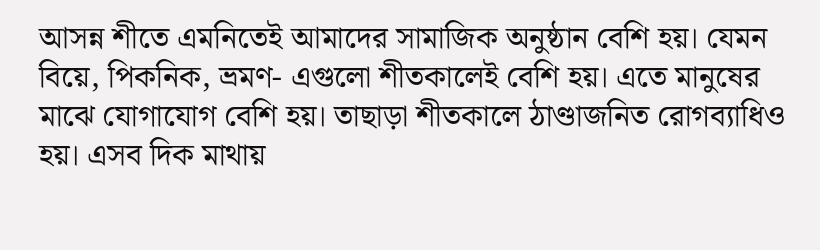আসন্ন শীতে এমনিতেই আমাদের সামাজিক অনুষ্ঠান বেশি হয়। যেমন বিয়ে, পিকনিক, ভ্রমণ- এগুলো শীতকালেই বেশি হয়। এতে মানুষের মাঝে যোগাযোগ বেশি হয়। তাছাড়া শীতকালে ঠাণ্ডাজনিত রোগব্যাধিও হয়। এসব দিক মাথায়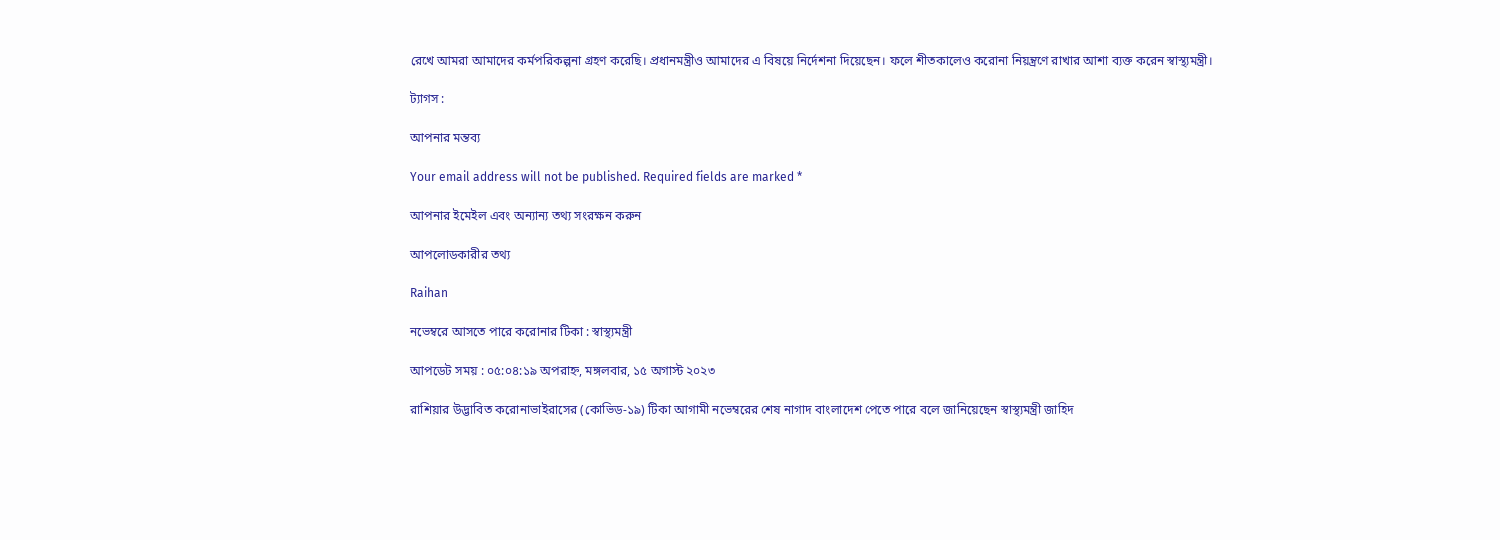রেখে আমরা আমাদের কর্মপরিকল্পনা গ্রহণ করেছি। প্রধানমন্ত্রীও আমাদের এ বিষয়ে নির্দেশনা দিয়েছেন। ফলে শীতকালেও করোনা নিয়ন্ত্রণে রাখার আশা ব্যক্ত করেন স্বাস্থ্যমন্ত্রী।

ট্যাগস :

আপনার মন্তব্য

Your email address will not be published. Required fields are marked *

আপনার ইমেইল এবং অন্যান্য তথ্য সংরক্ষন করুন

আপলোডকারীর তথ্য

Raihan

নভেম্বরে আসতে পারে করোনার টিকা : স্বাস্থ্যমন্ত্রী

আপডেট সময় : ০৫:০৪:১৯ অপরাহ্ন, মঙ্গলবার, ১৫ অগাস্ট ২০২৩

রাশিয়ার উদ্ভাবিত করোনাভাইরাসের (কোভিড-১৯) টিকা আগামী নভেম্বরের শেষ নাগাদ বাংলাদেশ পেতে পারে বলে জানিয়েছেন স্বাস্থ্যমন্ত্রী জাহিদ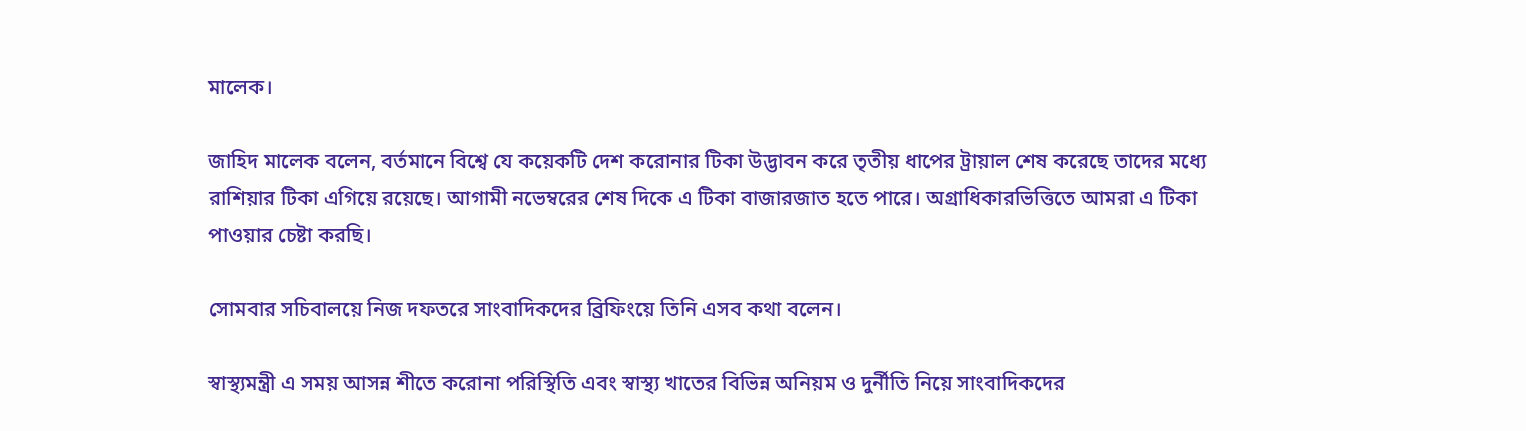মালেক।

জাহিদ মালেক বলেন, বর্তমানে বিশ্বে যে কয়েকটি দেশ করোনার টিকা উদ্ভাবন করে তৃতীয় ধাপের ট্রায়াল শেষ করেছে তাদের মধ্যে রাশিয়ার টিকা এগিয়ে রয়েছে। আগামী নভেম্বরের শেষ দিকে এ টিকা বাজারজাত হতে পারে। অগ্রাধিকারভিত্তিতে আমরা এ টিকা পাওয়ার চেষ্টা করছি।

সোমবার সচিবালয়ে নিজ দফতরে সাংবাদিকদের ব্রিফিংয়ে তিনি এসব কথা বলেন।

স্বাস্থ্যমন্ত্রী এ সময় আসন্ন শীতে করোনা পরিস্থিতি এবং স্বাস্থ্য খাতের বিভিন্ন অনিয়ম ও দুর্নীতি নিয়ে সাংবাদিকদের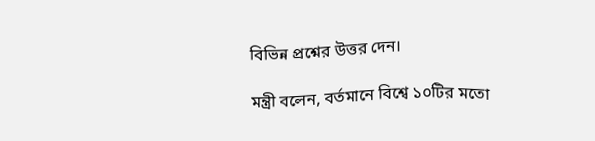বিভিন্ন প্রশ্নের উত্তর দেন।

মন্ত্রী বলেন, বর্তমানে বিশ্বে ১০টির মতো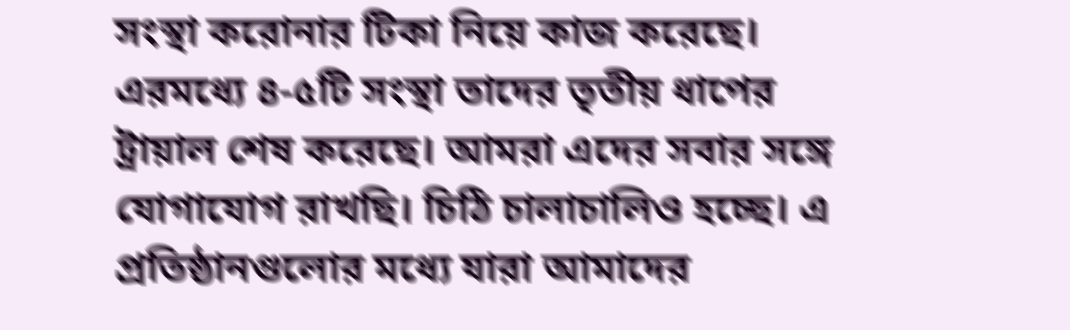সংস্থা করোনার টিকা নিয়ে কাজ করেছে। এরমধ্যে ৪-৫টি সংস্থা তাদের তৃতীয় ধাপের ট্রায়াল শেষ করেছে। আমরা এদের সবার সঙ্গে যোগাযোগ রাখছি। চিঠি চালাচালিও হচ্ছে। এ প্রতিষ্ঠানগুলোর মধ্যে যারা আমাদের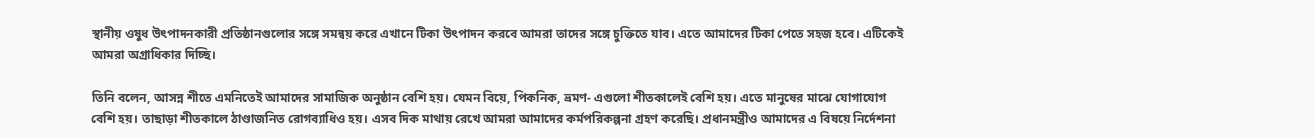স্থানীয় ওষুধ উৎপাদনকারী প্রতিষ্ঠানগুলোর সঙ্গে সমন্বয় করে এখানে টিকা উৎপাদন করবে আমরা তাদের সঙ্গে চুক্তিতে যাব। এতে আমাদের টিকা পেতে সহজ হবে। এটিকেই আমরা অগ্রাধিকার দিচ্ছি।

তিনি বলেন, আসন্ন শীতে এমনিতেই আমাদের সামাজিক অনুষ্ঠান বেশি হয়। যেমন বিয়ে, পিকনিক, ভ্রমণ- এগুলো শীতকালেই বেশি হয়। এতে মানুষের মাঝে যোগাযোগ বেশি হয়। তাছাড়া শীতকালে ঠাণ্ডাজনিত রোগব্যাধিও হয়। এসব দিক মাথায় রেখে আমরা আমাদের কর্মপরিকল্পনা গ্রহণ করেছি। প্রধানমন্ত্রীও আমাদের এ বিষয়ে নির্দেশনা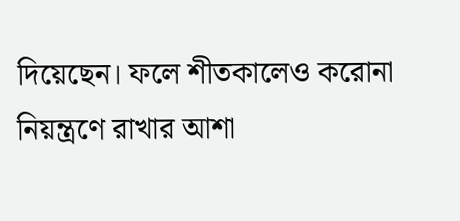দিয়েছেন। ফলে শীতকালেও করোনা নিয়ন্ত্রণে রাখার আশা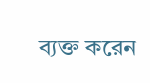ব্যক্ত করেন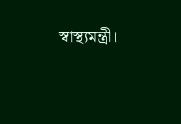স্বাস্থ্যমন্ত্রী।